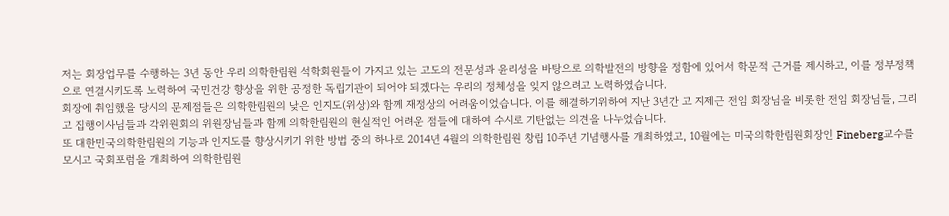저는 회장업무를 수행하는 3년 동안 우리 의학한림원 석학회원들이 가지고 있는 고도의 전문성과 윤리성을 바탕으로 의학발전의 방향을 정함에 있어서 학문적 근거를 제시하고, 이를 정부정책으로 연결시키도록 노력하여 국민건강 향상을 위한 공정한 독립기관이 되어야 되겠다는 우리의 정체성을 잊지 않으려고 노력하였습니다.
회장에 취임했을 당시의 문제점들은 의학한림원의 낮은 인지도(위상)와 함께 재정상의 어려움이었습니다. 이를 해결하기위하여 지난 3년간 고 지제근 전임 회장님을 비롯한 전임 회장님들, 그리고 집행이사님들과 각위원회의 위원장님들과 함께 의학한림원의 현실적인 어려운 점들에 대하여 수시로 기탄없는 의견을 나누었습니다.
또 대한민국의학한림원의 기능과 인지도를 향상시키기 위한 방법 중의 하나로 2014년 4월의 의학한림원 창립 10주년 기념행사를 개최하였고, 10월에는 미국의학한림원회장인 Fineberg교수를 모시고 국회포럼을 개최하여 의학한림원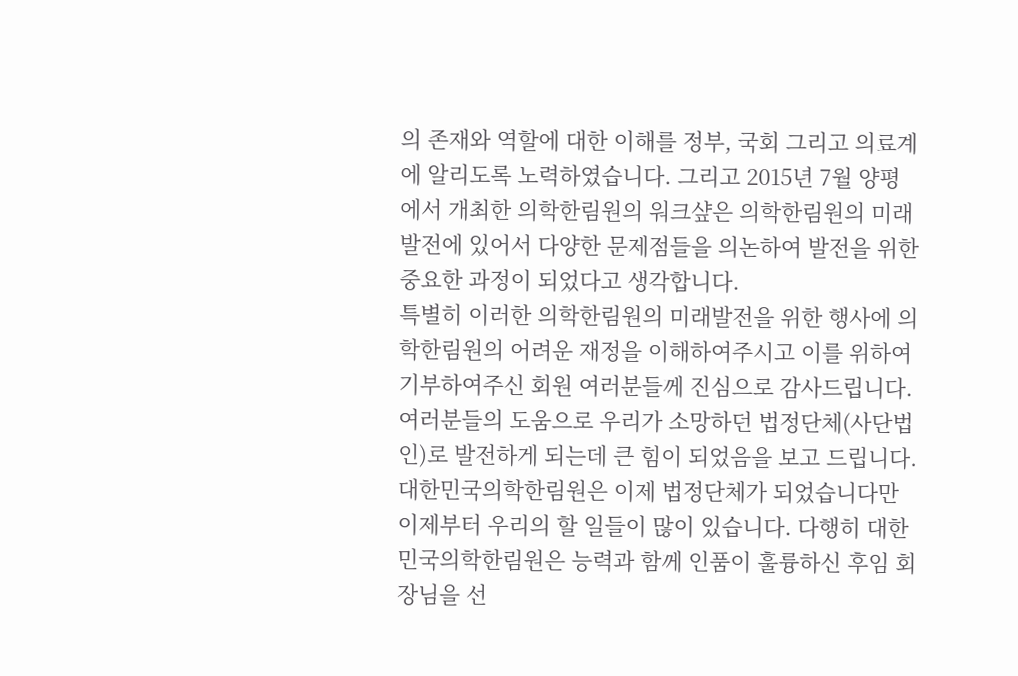의 존재와 역할에 대한 이해를 정부, 국회 그리고 의료계에 알리도록 노력하였습니다. 그리고 2015년 7월 양평에서 개최한 의학한림원의 워크샾은 의학한림원의 미래발전에 있어서 다양한 문제점들을 의논하여 발전을 위한 중요한 과정이 되었다고 생각합니다.
특별히 이러한 의학한림원의 미래발전을 위한 행사에 의학한림원의 어려운 재정을 이해하여주시고 이를 위하여 기부하여주신 회원 여러분들께 진심으로 감사드립니다. 여러분들의 도움으로 우리가 소망하던 법정단체(사단법인)로 발전하게 되는데 큰 힘이 되었음을 보고 드립니다.
대한민국의학한림원은 이제 법정단체가 되었습니다만 이제부터 우리의 할 일들이 많이 있습니다. 다행히 대한민국의학한림원은 능력과 함께 인품이 훌륭하신 후임 회장님을 선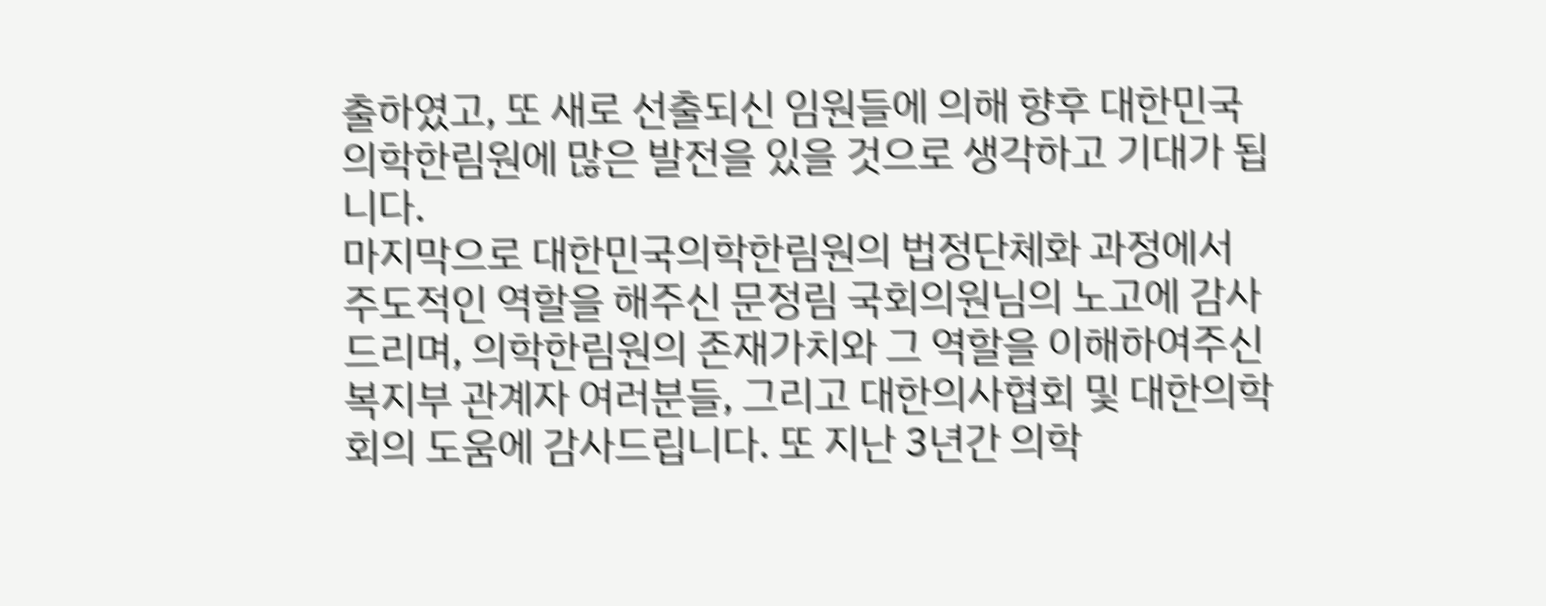출하였고, 또 새로 선출되신 임원들에 의해 향후 대한민국의학한림원에 많은 발전을 있을 것으로 생각하고 기대가 됩니다.
마지막으로 대한민국의학한림원의 법정단체화 과정에서 주도적인 역할을 해주신 문정림 국회의원님의 노고에 감사드리며, 의학한림원의 존재가치와 그 역할을 이해하여주신 복지부 관계자 여러분들, 그리고 대한의사협회 및 대한의학회의 도움에 감사드립니다. 또 지난 3년간 의학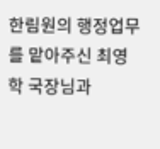한림원의 행정업무를 맡아주신 최영학 국장님과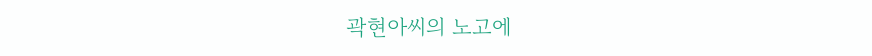곽현아씨의 노고에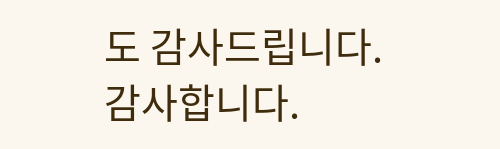도 감사드립니다.
감사합니다.